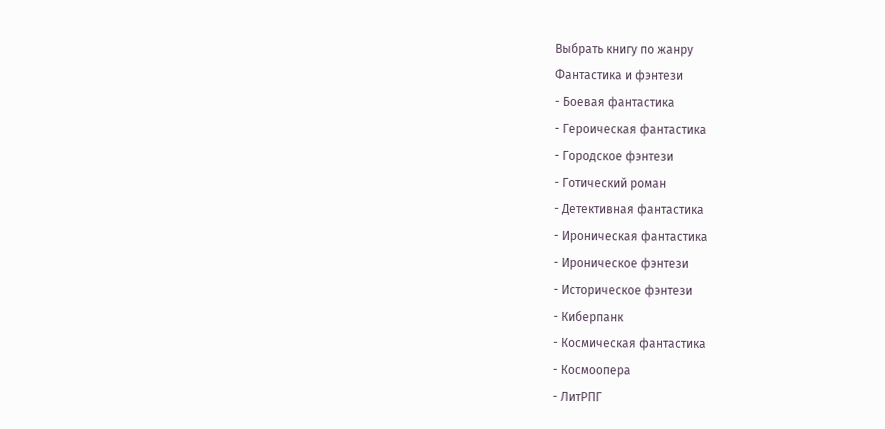Выбрать книгу по жанру
Фантастика и фэнтези
- Боевая фантастика
- Героическая фантастика
- Городское фэнтези
- Готический роман
- Детективная фантастика
- Ироническая фантастика
- Ироническое фэнтези
- Историческое фэнтези
- Киберпанк
- Космическая фантастика
- Космоопера
- ЛитРПГ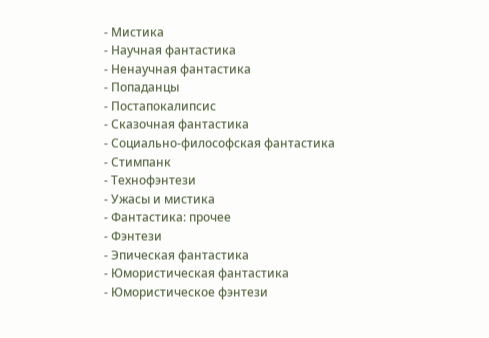- Мистика
- Научная фантастика
- Ненаучная фантастика
- Попаданцы
- Постапокалипсис
- Сказочная фантастика
- Социально-философская фантастика
- Стимпанк
- Технофэнтези
- Ужасы и мистика
- Фантастика: прочее
- Фэнтези
- Эпическая фантастика
- Юмористическая фантастика
- Юмористическое фэнтези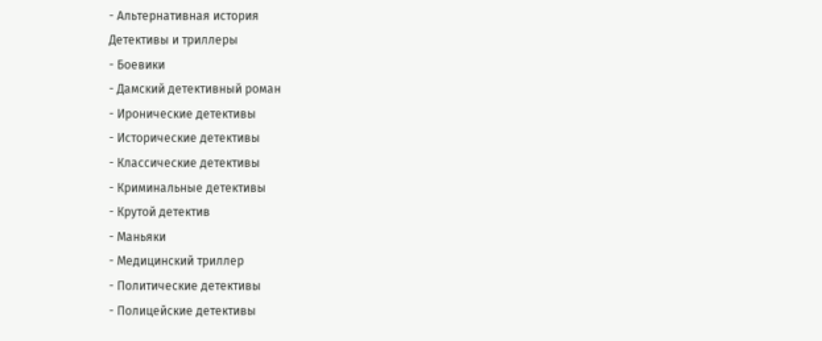- Альтернативная история
Детективы и триллеры
- Боевики
- Дамский детективный роман
- Иронические детективы
- Исторические детективы
- Классические детективы
- Криминальные детективы
- Крутой детектив
- Маньяки
- Медицинский триллер
- Политические детективы
- Полицейские детективы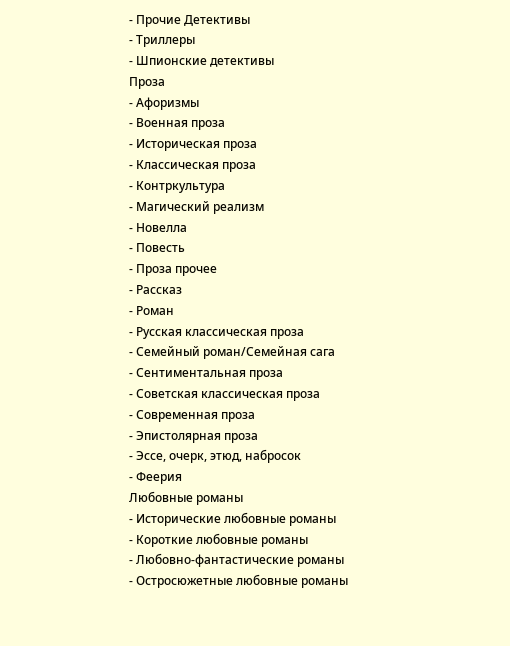- Прочие Детективы
- Триллеры
- Шпионские детективы
Проза
- Афоризмы
- Военная проза
- Историческая проза
- Классическая проза
- Контркультура
- Магический реализм
- Новелла
- Повесть
- Проза прочее
- Рассказ
- Роман
- Русская классическая проза
- Семейный роман/Семейная сага
- Сентиментальная проза
- Советская классическая проза
- Современная проза
- Эпистолярная проза
- Эссе, очерк, этюд, набросок
- Феерия
Любовные романы
- Исторические любовные романы
- Короткие любовные романы
- Любовно-фантастические романы
- Остросюжетные любовные романы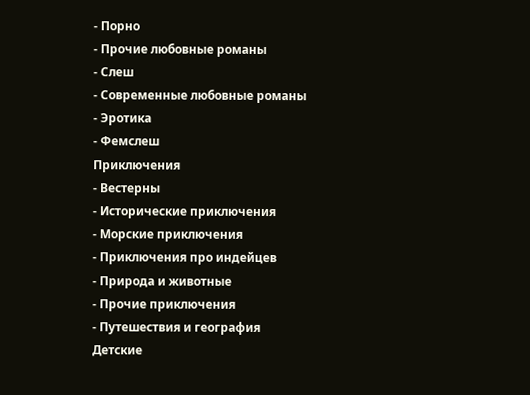- Порно
- Прочие любовные романы
- Слеш
- Современные любовные романы
- Эротика
- Фемслеш
Приключения
- Вестерны
- Исторические приключения
- Морские приключения
- Приключения про индейцев
- Природа и животные
- Прочие приключения
- Путешествия и география
Детские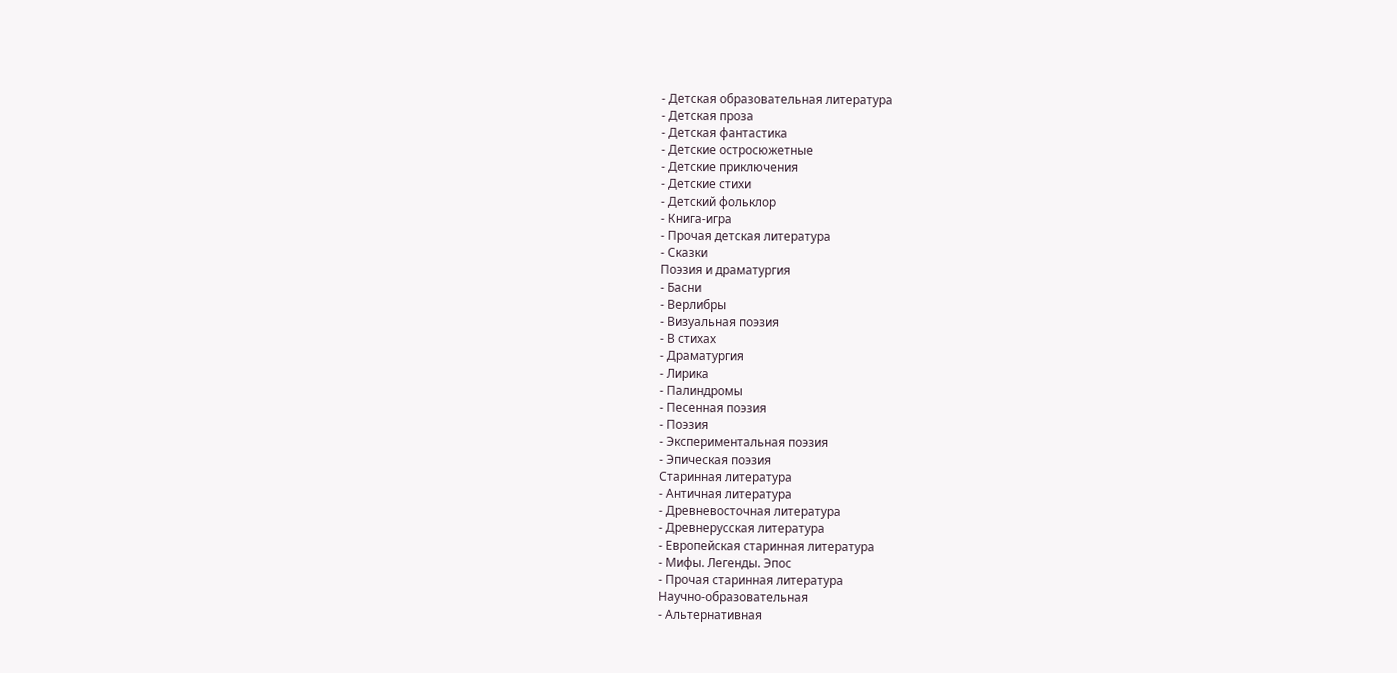- Детская образовательная литература
- Детская проза
- Детская фантастика
- Детские остросюжетные
- Детские приключения
- Детские стихи
- Детский фольклор
- Книга-игра
- Прочая детская литература
- Сказки
Поэзия и драматургия
- Басни
- Верлибры
- Визуальная поэзия
- В стихах
- Драматургия
- Лирика
- Палиндромы
- Песенная поэзия
- Поэзия
- Экспериментальная поэзия
- Эпическая поэзия
Старинная литература
- Античная литература
- Древневосточная литература
- Древнерусская литература
- Европейская старинная литература
- Мифы. Легенды. Эпос
- Прочая старинная литература
Научно-образовательная
- Альтернативная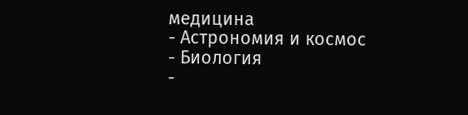медицина
- Астрономия и космос
- Биология
-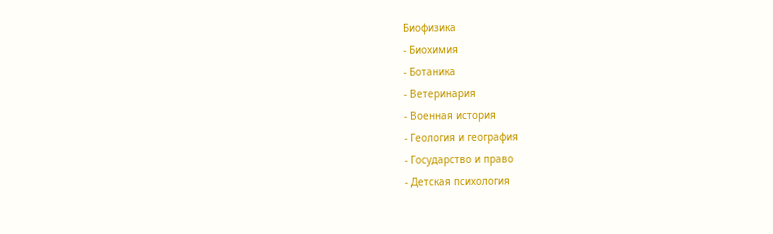Биофизика
- Биохимия
- Ботаника
- Ветеринария
- Военная история
- Геология и география
- Государство и право
- Детская психология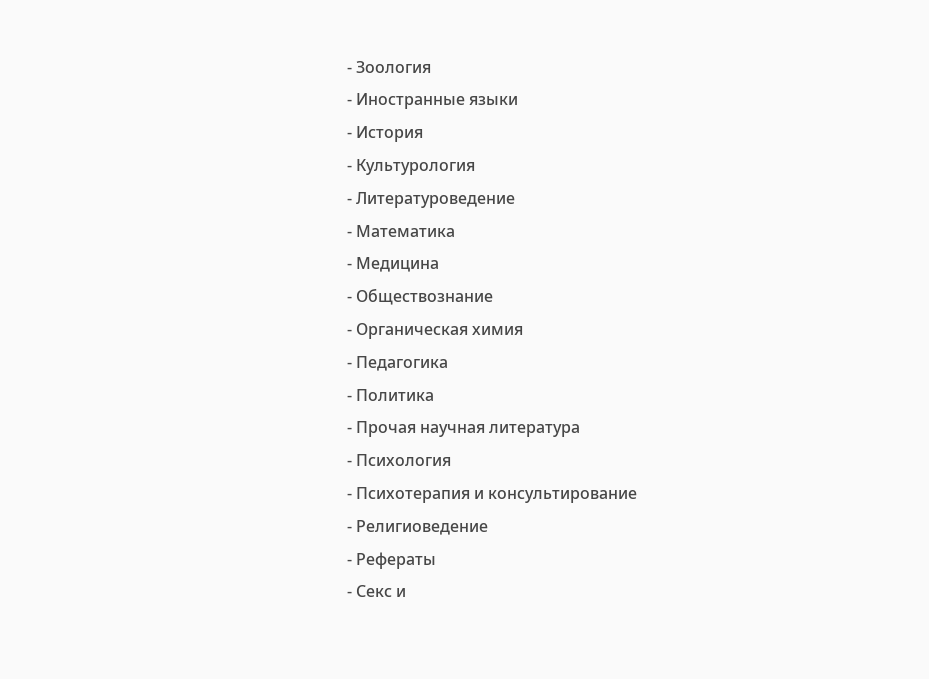- Зоология
- Иностранные языки
- История
- Культурология
- Литературоведение
- Математика
- Медицина
- Обществознание
- Органическая химия
- Педагогика
- Политика
- Прочая научная литература
- Психология
- Психотерапия и консультирование
- Религиоведение
- Рефераты
- Секс и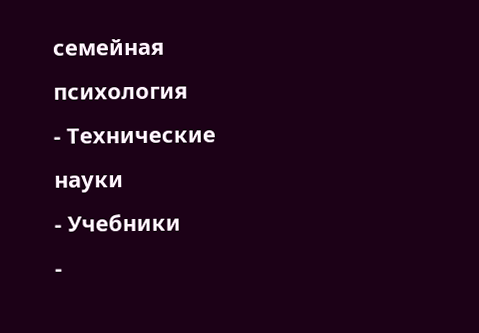семейная психология
- Технические науки
- Учебники
-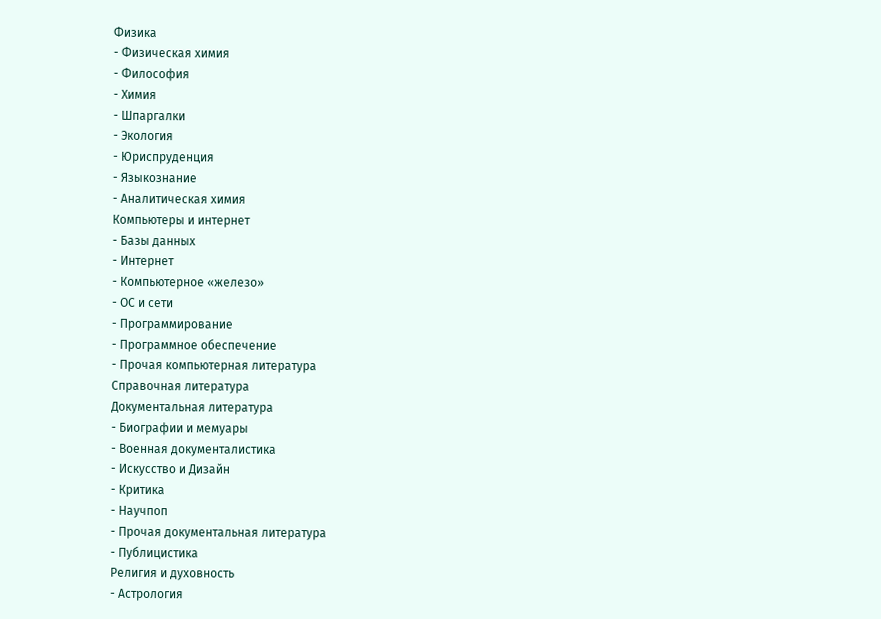Физика
- Физическая химия
- Философия
- Химия
- Шпаргалки
- Экология
- Юриспруденция
- Языкознание
- Аналитическая химия
Компьютеры и интернет
- Базы данных
- Интернет
- Компьютерное «железо»
- ОС и сети
- Программирование
- Программное обеспечение
- Прочая компьютерная литература
Справочная литература
Документальная литература
- Биографии и мемуары
- Военная документалистика
- Искусство и Дизайн
- Критика
- Научпоп
- Прочая документальная литература
- Публицистика
Религия и духовность
- Астрология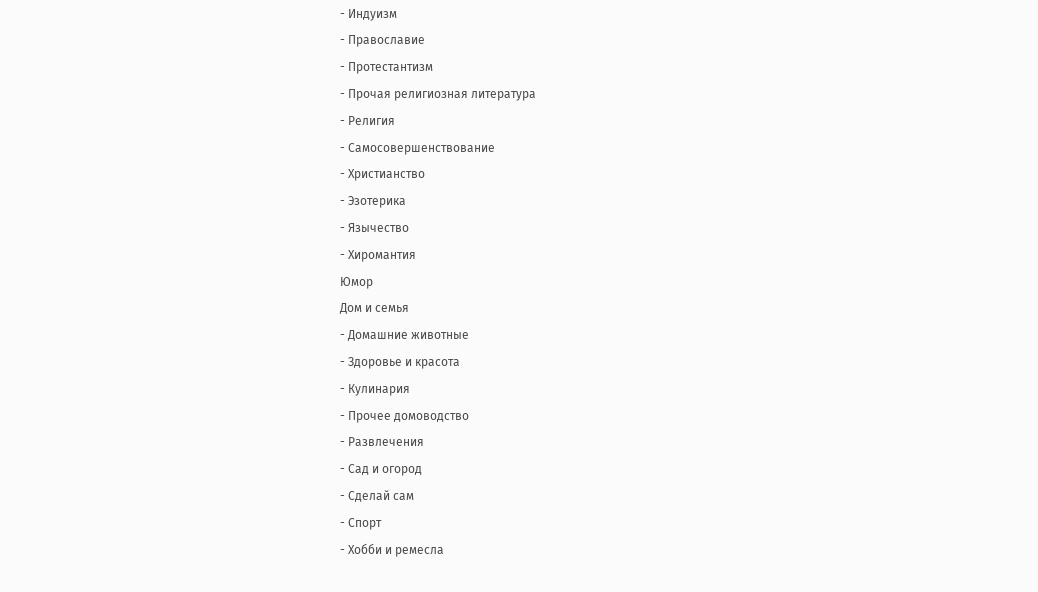- Индуизм
- Православие
- Протестантизм
- Прочая религиозная литература
- Религия
- Самосовершенствование
- Христианство
- Эзотерика
- Язычество
- Хиромантия
Юмор
Дом и семья
- Домашние животные
- Здоровье и красота
- Кулинария
- Прочее домоводство
- Развлечения
- Сад и огород
- Сделай сам
- Спорт
- Хобби и ремесла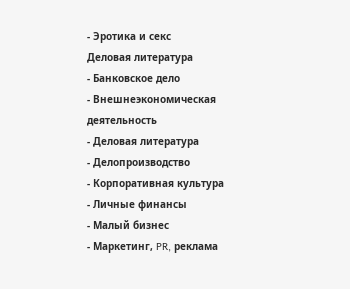- Эротика и секс
Деловая литература
- Банковское дело
- Внешнеэкономическая деятельность
- Деловая литература
- Делопроизводство
- Корпоративная культура
- Личные финансы
- Малый бизнес
- Маркетинг, PR, реклама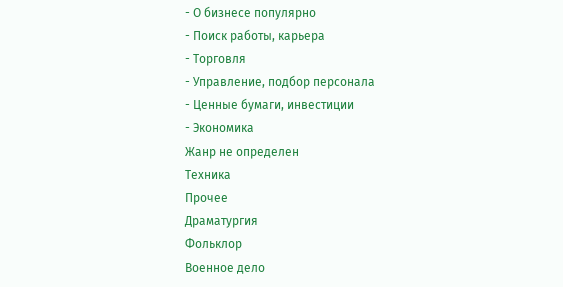- О бизнесе популярно
- Поиск работы, карьера
- Торговля
- Управление, подбор персонала
- Ценные бумаги, инвестиции
- Экономика
Жанр не определен
Техника
Прочее
Драматургия
Фольклор
Военное дело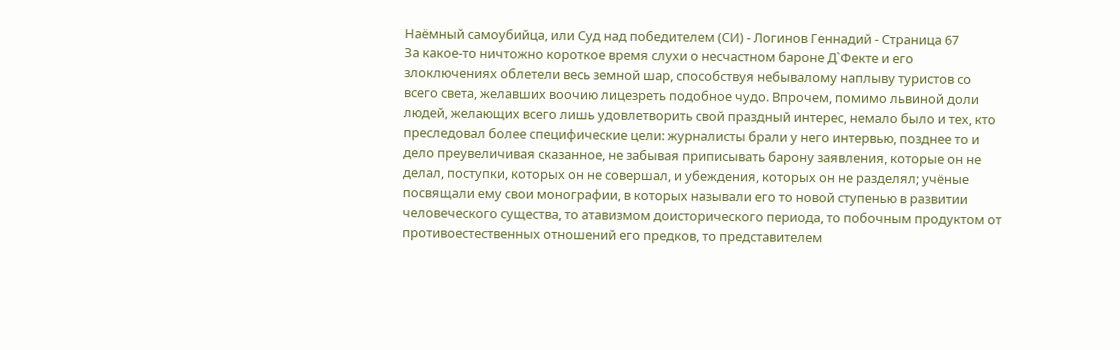Наёмный самоубийца, или Суд над победителем (СИ) - Логинов Геннадий - Страница 67
За какое-то ничтожно короткое время слухи о несчастном бароне Д`Фекте и его злоключениях облетели весь земной шар, способствуя небывалому наплыву туристов со всего света, желавших воочию лицезреть подобное чудо. Впрочем, помимо львиной доли людей, желающих всего лишь удовлетворить свой праздный интерес, немало было и тех, кто преследовал более специфические цели: журналисты брали у него интервью, позднее то и дело преувеличивая сказанное, не забывая приписывать барону заявления, которые он не делал, поступки, которых он не совершал, и убеждения, которых он не разделял; учёные посвящали ему свои монографии, в которых называли его то новой ступенью в развитии человеческого существа, то атавизмом доисторического периода, то побочным продуктом от противоестественных отношений его предков, то представителем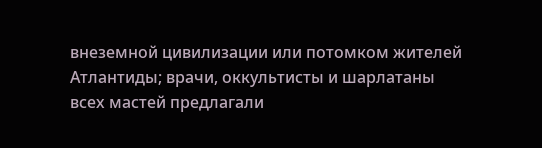внеземной цивилизации или потомком жителей Атлантиды; врачи, оккультисты и шарлатаны всех мастей предлагали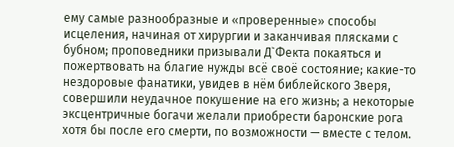ему самые разнообразные и «проверенные» способы исцеления, начиная от хирургии и заканчивая плясками с бубном; проповедники призывали Д`Фекта покаяться и пожертвовать на благие нужды всё своё состояние; какие-то нездоровые фанатики, увидев в нём библейского Зверя, совершили неудачное покушение на его жизнь; а некоторые эксцентричные богачи желали приобрести баронские рога хотя бы после его смерти, по возможности — вместе с телом.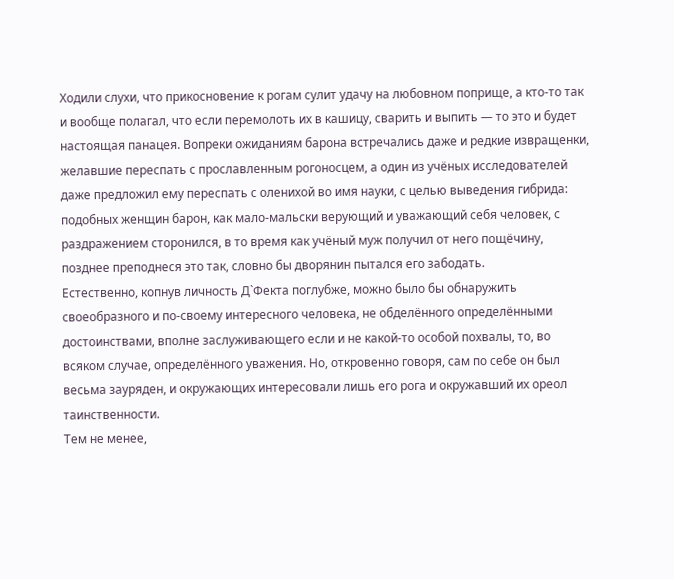Ходили слухи, что прикосновение к рогам сулит удачу на любовном поприще, а кто-то так и вообще полагал, что если перемолоть их в кашицу, сварить и выпить — то это и будет настоящая панацея. Вопреки ожиданиям барона встречались даже и редкие извращенки, желавшие переспать с прославленным рогоносцем, а один из учёных исследователей даже предложил ему переспать с оленихой во имя науки, с целью выведения гибрида: подобных женщин барон, как мало-мальски верующий и уважающий себя человек, с раздражением сторонился, в то время как учёный муж получил от него пощёчину, позднее преподнеся это так, словно бы дворянин пытался его забодать.
Естественно, копнув личность Д`Фекта поглубже, можно было бы обнаружить своеобразного и по-своему интересного человека, не обделённого определёнными достоинствами, вполне заслуживающего если и не какой-то особой похвалы, то, во всяком случае, определённого уважения. Но, откровенно говоря, сам по себе он был весьма зауряден, и окружающих интересовали лишь его рога и окружавший их ореол таинственности.
Тем не менее,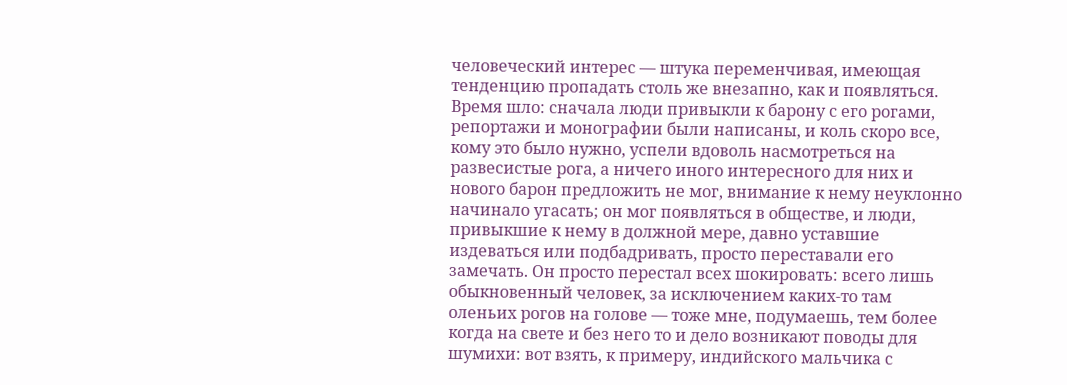человеческий интерес — штука переменчивая, имеющая тенденцию пропадать столь же внезапно, как и появляться. Время шло: сначала люди привыкли к барону с его рогами, репортажи и монографии были написаны, и коль скоро все, кому это было нужно, успели вдоволь насмотреться на развесистые рога, а ничего иного интересного для них и нового барон предложить не мог, внимание к нему неуклонно начинало угасать; он мог появляться в обществе, и люди, привыкшие к нему в должной мере, давно уставшие издеваться или подбадривать, просто переставали его замечать. Он просто перестал всех шокировать: всего лишь обыкновенный человек, за исключением каких-то там оленьих рогов на голове — тоже мне, подумаешь, тем более когда на свете и без него то и дело возникают поводы для шумихи: вот взять, к примеру, индийского мальчика с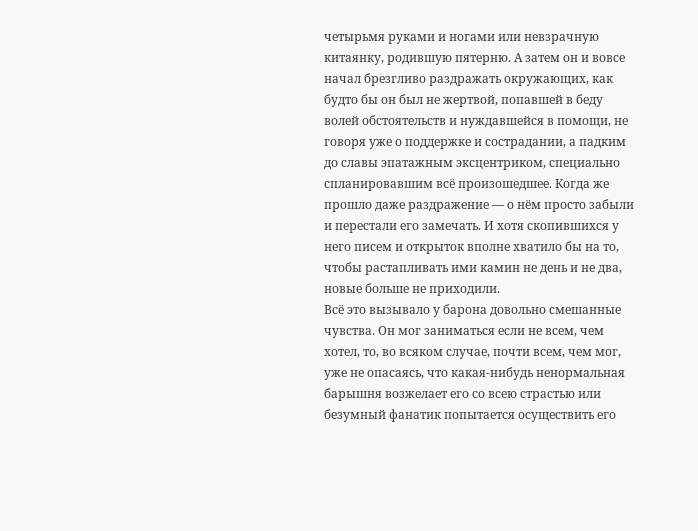четырьмя руками и ногами или невзрачную китаянку, родившую пятерню. А затем он и вовсе начал брезгливо раздражать окружающих, как будто бы он был не жертвой, попавшей в беду волей обстоятельств и нуждавшейся в помощи, не говоря уже о поддержке и сострадании, а падким до славы эпатажным эксцентриком, специально спланировавшим всё произошедшее. Когда же прошло даже раздражение — о нём просто забыли и перестали его замечать. И хотя скопившихся у него писем и открыток вполне хватило бы на то, чтобы растапливать ими камин не день и не два, новые больше не приходили.
Всё это вызывало у барона довольно смешанные чувства. Он мог заниматься если не всем, чем хотел, то, во всяком случае, почти всем, чем мог, уже не опасаясь, что какая-нибудь ненормальная барышня возжелает его со всею страстью или безумный фанатик попытается осуществить его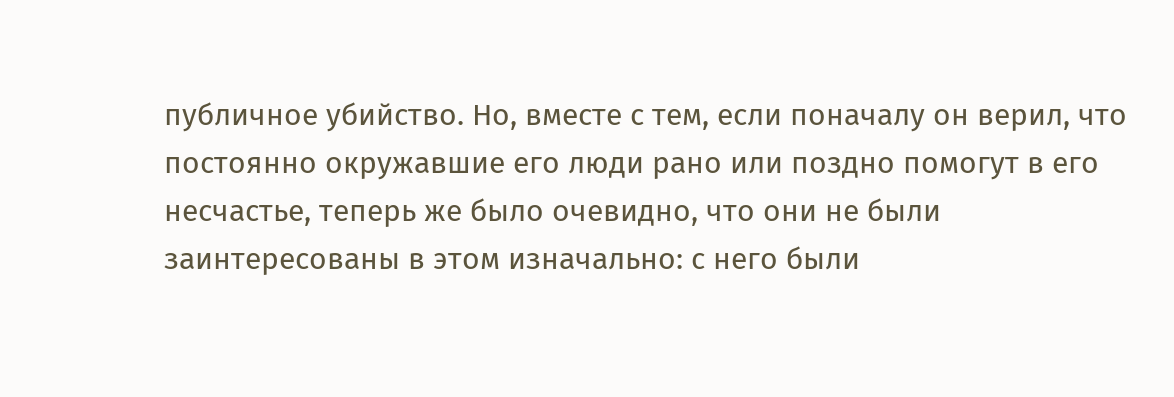публичное убийство. Но, вместе с тем, если поначалу он верил, что постоянно окружавшие его люди рано или поздно помогут в его несчастье, теперь же было очевидно, что они не были заинтересованы в этом изначально: с него были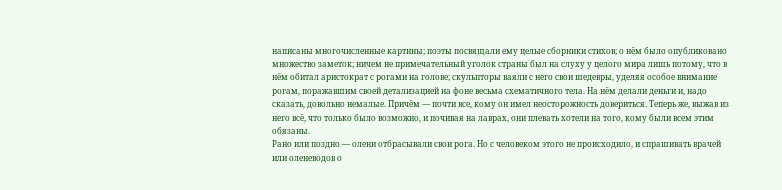написаны многочисленные картины; поэты посвящали ему целые сборники стихов; о нём было опубликовано множество заметок; ничем не примечательный уголок страны был на слуху у целого мира лишь потому, что в нём обитал аристократ с рогами на голове; скульпторы ваяли с него свои шедевры, уделяя особое внимание рогам, поражавшим своей детализацией на фоне весьма схематичного тела. На нём делали деньги и, надо сказать, довольно немалые. Причём — почти все, кому он имел неосторожность довериться. Теперь же, выжав из него всё, что только было возможно, и почивая на лаврах, они плевать хотели на того, кому были всем этим обязаны.
Рано или поздно — олени отбрасывали свои рога. Но с человеком этого не происходило, и спрашивать врачей или оленеводов о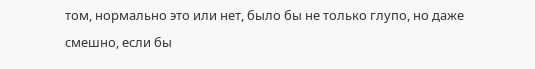том, нормально это или нет, было бы не только глупо, но даже смешно, если бы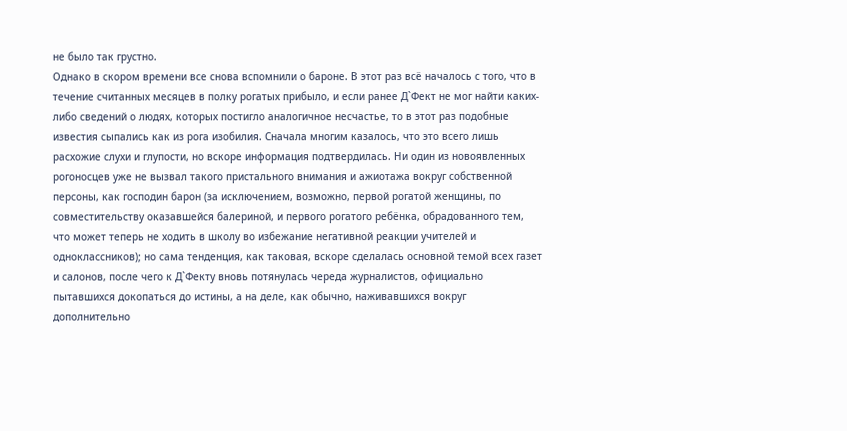не было так грустно.
Однако в скором времени все снова вспомнили о бароне. В этот раз всё началось с того, что в течение считанных месяцев в полку рогатых прибыло, и если ранее Д`Фект не мог найти каких-либо сведений о людях, которых постигло аналогичное несчастье, то в этот раз подобные известия сыпались как из рога изобилия. Сначала многим казалось, что это всего лишь расхожие слухи и глупости, но вскоре информация подтвердилась. Ни один из новоявленных рогоносцев уже не вызвал такого пристального внимания и ажиотажа вокруг собственной персоны, как господин барон (за исключением, возможно, первой рогатой женщины, по совместительству оказавшейся балериной, и первого рогатого ребёнка, обрадованного тем, что может теперь не ходить в школу во избежание негативной реакции учителей и одноклассников); но сама тенденция, как таковая, вскоре сделалась основной темой всех газет и салонов, после чего к Д`Фекту вновь потянулась череда журналистов, официально пытавшихся докопаться до истины, а на деле, как обычно, наживавшихся вокруг дополнительно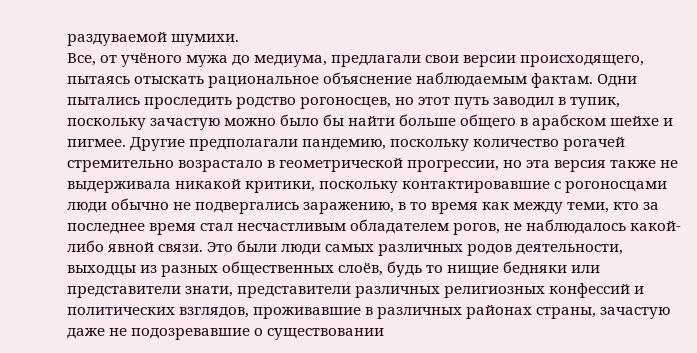раздуваемой шумихи.
Все, от учёного мужа до медиума, предлагали свои версии происходящего, пытаясь отыскать рациональное объяснение наблюдаемым фактам. Одни пытались проследить родство рогоносцев, но этот путь заводил в тупик, поскольку зачастую можно было бы найти больше общего в арабском шейхе и пигмее. Другие предполагали пандемию, поскольку количество рогачей стремительно возрастало в геометрической прогрессии, но эта версия также не выдерживала никакой критики, поскольку контактировавшие с рогоносцами люди обычно не подвергались заражению, в то время как между теми, кто за последнее время стал несчастливым обладателем рогов, не наблюдалось какой-либо явной связи. Это были люди самых различных родов деятельности, выходцы из разных общественных слоёв, будь то нищие бедняки или представители знати, представители различных религиозных конфессий и политических взглядов, проживавшие в различных районах страны, зачастую даже не подозревавшие о существовании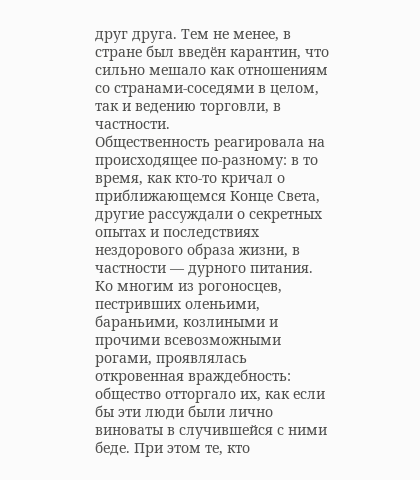друг друга. Тем не менее, в стране был введён карантин, что сильно мешало как отношениям со странами-соседями в целом, так и ведению торговли, в частности.
Общественность реагировала на происходящее по-разному: в то время, как кто-то кричал о приближающемся Конце Света, другие рассуждали о секретных опытах и последствиях нездорового образа жизни, в частности — дурного питания. Ко многим из рогоносцев, пестривших оленьими, бараньими, козлиными и прочими всевозможными рогами, проявлялась откровенная враждебность: общество отторгало их, как если бы эти люди были лично виноваты в случившейся с ними беде. При этом те, кто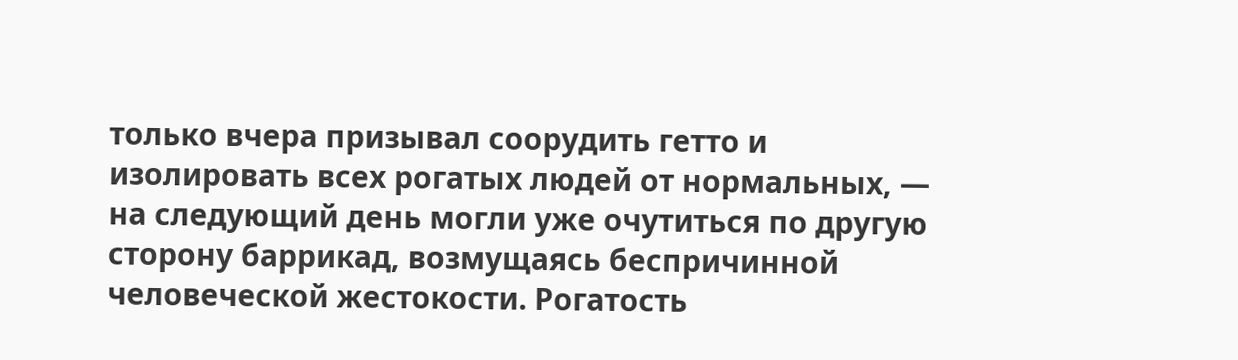только вчера призывал соорудить гетто и изолировать всех рогатых людей от нормальных, — на следующий день могли уже очутиться по другую сторону баррикад, возмущаясь беспричинной человеческой жестокости. Рогатость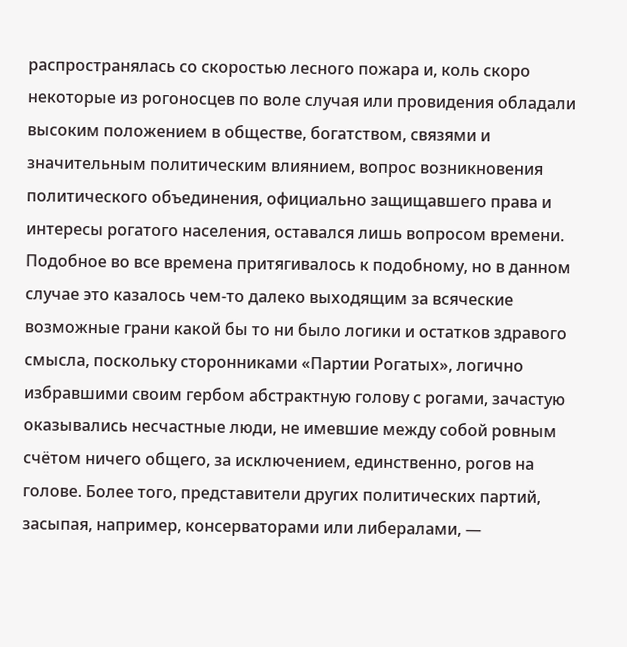распространялась со скоростью лесного пожара и, коль скоро некоторые из рогоносцев по воле случая или провидения обладали высоким положением в обществе, богатством, связями и значительным политическим влиянием, вопрос возникновения политического объединения, официально защищавшего права и интересы рогатого населения, оставался лишь вопросом времени. Подобное во все времена притягивалось к подобному, но в данном случае это казалось чем-то далеко выходящим за всяческие возможные грани какой бы то ни было логики и остатков здравого смысла, поскольку сторонниками «Партии Рогатых», логично избравшими своим гербом абстрактную голову с рогами, зачастую оказывались несчастные люди, не имевшие между собой ровным счётом ничего общего, за исключением, единственно, рогов на голове. Более того, представители других политических партий, засыпая, например, консерваторами или либералами, —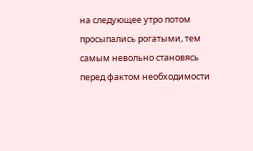на следующее утро потом просыпались рогатыми, тем самым невольно становясь перед фактом необходимости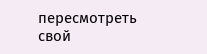пересмотреть свой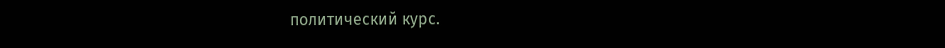политический курс.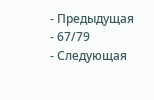- Предыдущая
- 67/79
- Следующая